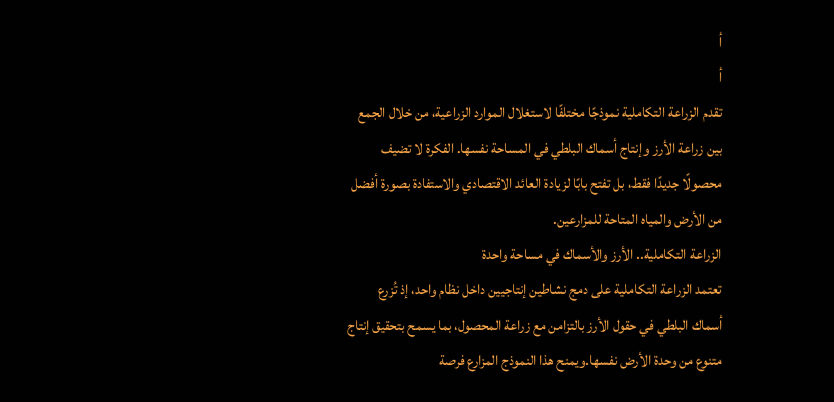أ
أ
تقدم الزراعة التكاملية نموذجًا مختلفًا لاستغلال الموارد الزراعية، من خلال الجمع بين زراعة الأرز وإنتاج أسماك البلطي في المساحة نفسها. الفكرة لا تضيف محصولًا جديدًا فقط، بل تفتح بابًا لزيادة العائد الاقتصادي والاستفادة بصورة أفضل من الأرض والمياه المتاحة للمزارعين.
الزراعة التكاملية.. الأرز والأسماك في مساحة واحدة
تعتمد الزراعة التكاملية على دمج نشاطين إنتاجيين داخل نظام واحد، إذ تُزرع أسماك البلطي في حقول الأرز بالتزامن مع زراعة المحصول، بما يسمح بتحقيق إنتاج متنوع من وحدة الأرض نفسها.ويمنح هذا النموذج المزارع فرصة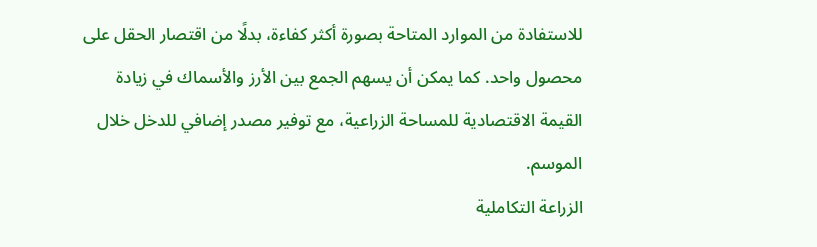للاستفادة من الموارد المتاحة بصورة أكثر كفاءة، بدلًا من اقتصار الحقل على محصول واحد. كما يمكن أن يسهم الجمع بين الأرز والأسماك في زيادة القيمة الاقتصادية للمساحة الزراعية، مع توفير مصدر إضافي للدخل خلال الموسم.
الزراعة التكاملية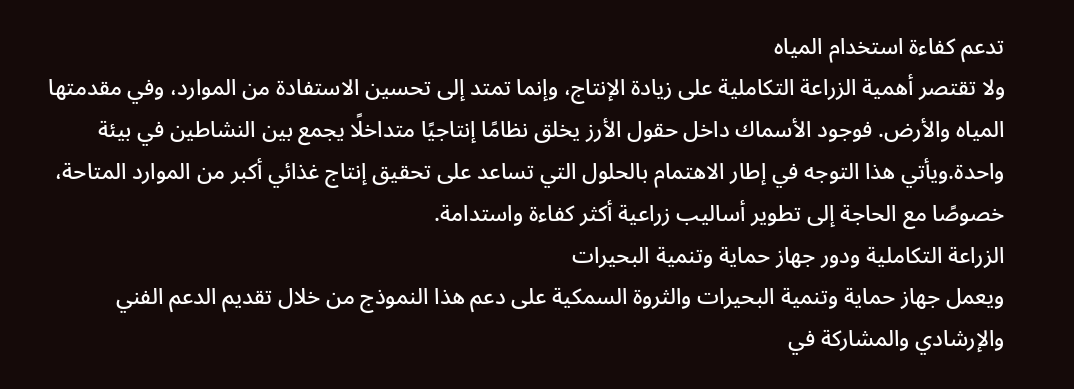تدعم كفاءة استخدام المياه
ولا تقتصر أهمية الزراعة التكاملية على زيادة الإنتاج، وإنما تمتد إلى تحسين الاستفادة من الموارد، وفي مقدمتها المياه والأرض. فوجود الأسماك داخل حقول الأرز يخلق نظامًا إنتاجيًا متداخلًا يجمع بين النشاطين في بيئة واحدة.ويأتي هذا التوجه في إطار الاهتمام بالحلول التي تساعد على تحقيق إنتاج غذائي أكبر من الموارد المتاحة، خصوصًا مع الحاجة إلى تطوير أساليب زراعية أكثر كفاءة واستدامة.
الزراعة التكاملية ودور جهاز حماية وتنمية البحيرات
ويعمل جهاز حماية وتنمية البحيرات والثروة السمكية على دعم هذا النموذج من خلال تقديم الدعم الفني والإرشادي والمشاركة في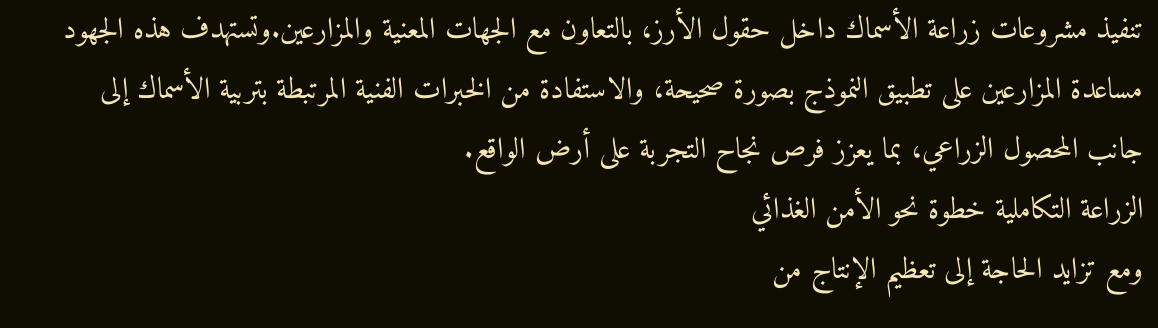تنفيذ مشروعات زراعة الأسماك داخل حقول الأرز، بالتعاون مع الجهات المعنية والمزارعين.وتستهدف هذه الجهود مساعدة المزارعين على تطبيق النموذج بصورة صحيحة، والاستفادة من الخبرات الفنية المرتبطة بتربية الأسماك إلى جانب المحصول الزراعي، بما يعزز فرص نجاح التجربة على أرض الواقع.
الزراعة التكاملية خطوة نحو الأمن الغذائي
ومع تزايد الحاجة إلى تعظيم الإنتاج من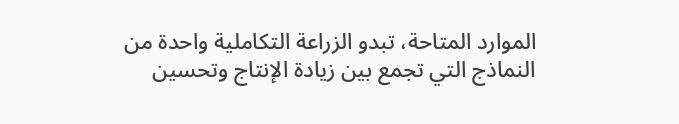الموارد المتاحة، تبدو الزراعة التكاملية واحدة من النماذج التي تجمع بين زيادة الإنتاج وتحسين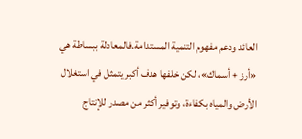العائد ودعم مفهوم التنمية المستدامة.فالمعادلة ببساطة هي «أرز + أسماك»، لكن خلفها هدف أكبر يتمثل في استغلال الأرض والمياه بكفاءة، وتوفير أكثر من مصدر للإنتاج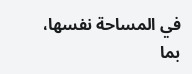في المساحة نفسها، بما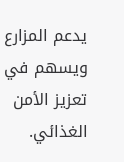يدعم المزارع ويسهم في تعزيز الأمن الغذائي.